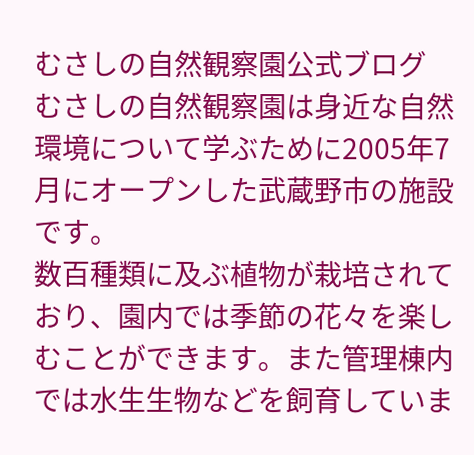むさしの自然観察園公式ブログ
むさしの自然観察園は身近な自然環境について学ぶために2005年7月にオープンした武蔵野市の施設です。
数百種類に及ぶ植物が栽培されており、園内では季節の花々を楽しむことができます。また管理棟内では水生生物などを飼育していま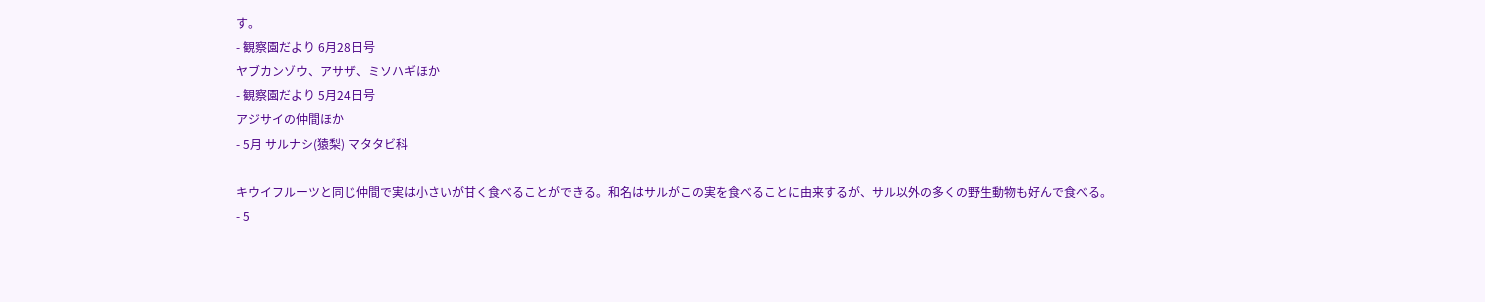す。
- 観察園だより 6月28日号
ヤブカンゾウ、アサザ、ミソハギほか
- 観察園だより 5月24日号
アジサイの仲間ほか
- 5月 サルナシ(猿梨) マタタビ科

キウイフルーツと同じ仲間で実は小さいが甘く食べることができる。和名はサルがこの実を食べることに由来するが、サル以外の多くの野生動物も好んで食べる。
- 5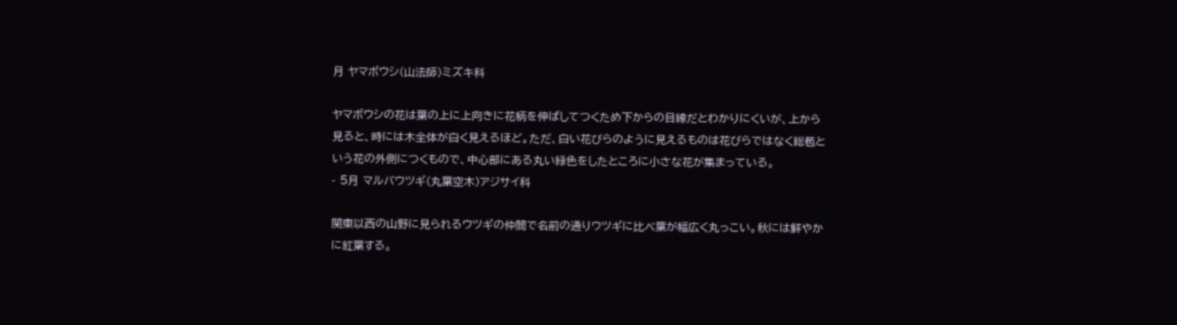月 ヤマボウシ(山法師)ミズキ科

ヤマボウシの花は葉の上に上向きに花柄を伸ばしてつくため下からの目線だとわかりにくいが、上から見ると、時には木全体が白く見えるほど。ただ、白い花びらのように見えるものは花びらではなく総苞という花の外側につくもので、中心部にある丸い緑色をしたところに小さな花が集まっている。
- 5月 マルバウツギ(丸葉空木)アジサイ科

関東以西の山野に見られるウツギの仲間で名前の通りウツギに比べ葉が幅広く丸っこい。秋には鮮やかに紅葉する。